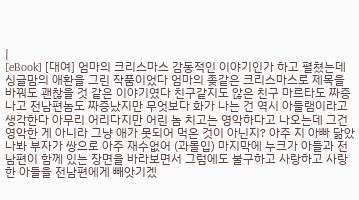|
[eBook] [대여] 엄마의 크리스마스 감동적인 이야기인가 하고 펼쳤는데 싱글맘의 애환을 그린 작품이었다 엄마의 좆같은 크리스마스로 제목을 바꿔도 괜찮을 것 같은 이야기였다 친구같지도 않은 친구 마르타도 짜증나고 전남편놈도 짜증났지만 무엇보다 화가 나는 건 역시 아들램이라고 생각한다 아무리 어리다지만 어린 놈 치고는 영악하다고 나오는데 그건 영악한 게 아니라 그냥 애가 못되어 먹은 것이 아닌지? 아주 지 아빠 닮았나봐 부자가 쌍으로 아주 재수없어 (과몰입) 마지막에 누크가 아들과 전남편이 함께 있는 장면을 바라보면서 그럼에도 불구하고 사랑하고 사랑한 아들을 전남편에게 빼앗기겠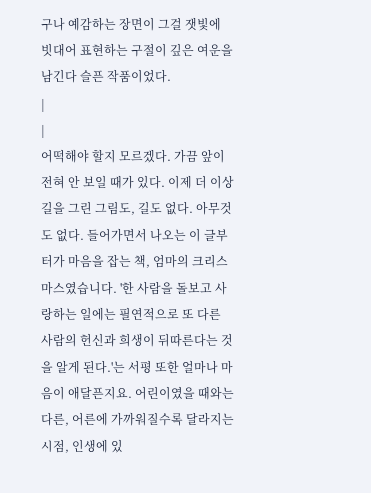구나 예감하는 장면이 그걸 잿빛에 빗대어 표현하는 구절이 깊은 여운을 남긴다 슬픈 작품이었다.
|
|
어떡해야 할지 모르겠다. 가끔 앞이 전혀 안 보일 때가 있다. 이제 더 이상 길을 그린 그림도, 길도 없다. 아무것도 없다. 들어가면서 나오는 이 글부터가 마음을 잡는 책, 엄마의 크리스마스였습니다. '한 사람을 돌보고 사랑하는 일에는 필연적으로 또 다른 사람의 헌신과 희생이 뒤따른다는 것을 알게 된다.'는 서평 또한 얼마나 마음이 애달픈지요. 어린이였을 때와는 다른, 어른에 가까워질수록 달라지는 시점, 인생에 있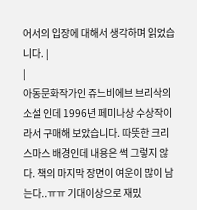어서의 입장에 대해서 생각하며 읽었습니다. |
|
아동문화작가인 쥬느비에브 브리삭의 소설 인데 1996년 페미나상 수상작이라서 구매해 보았습니다. 따뜻한 크리스마스 배경인데 내용은 썩 그렇지 않다. 책의 마지막 장면이 여운이 많이 남는다..ㅠㅠ 기대이상으로 재밌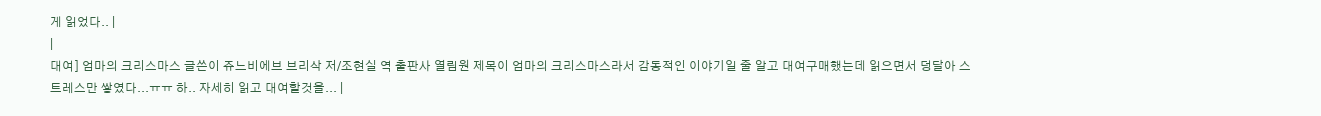게 읽었다.. |
|
대여] 엄마의 크리스마스 글쓴이 쥬느비에브 브리삭 저/조현실 역 출판사 열림원 제목이 엄마의 크리스마스라서 감동적인 이야기일 줄 알고 대여구매했는데 읽으면서 덩달아 스트레스만 쌓였다...ㅠㅠ 하.. 자세히 읽고 대여할것을... |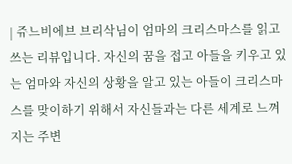| 쥬느비에브 브리삭님이 엄마의 크리스마스를 읽고 쓰는 리뷰입니다. 자신의 꿈을 접고 아들을 키우고 있는 엄마와 자신의 상황을 알고 있는 아들이 크리스마스를 맞이하기 위해서 자신들과는 다른 세계로 느껴지는 주변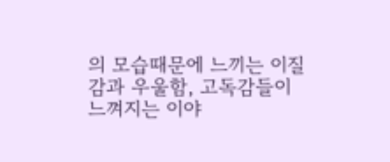의 모습때문에 느끼는 이질감과 우울함, 고독감들이 느껴지는 이야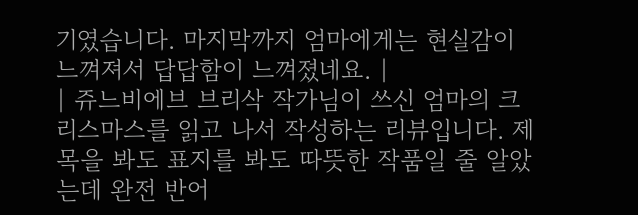기였습니다. 마지막까지 엄마에게는 현실감이 느껴져서 답답함이 느껴졌네요. |
| 쥬느비에브 브리삭 작가님이 쓰신 엄마의 크리스마스를 읽고 나서 작성하는 리뷰입니다. 제목을 봐도 표지를 봐도 따뜻한 작품일 줄 알았는데 완전 반어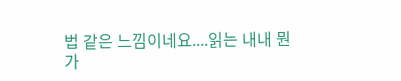법 같은 느낌이네요....읽는 내내 뭔가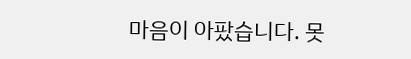마음이 아팠습니다. 못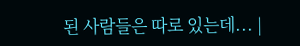된 사람들은 따로 있는데... |